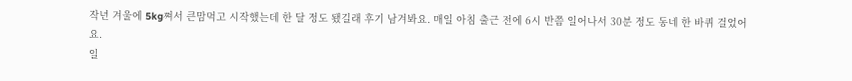작년 겨울에 5kg쪄서 큰맘먹고 시작했는데 한 달 정도 됐길래 후기 남겨봐요. 매일 아침 출근 전에 6시 반쯤 일어나서 30분 정도 동네 한 바퀴 걸었어요.
일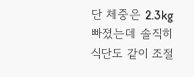단 체중은 2.3kg 빠졌는데 솔직히 식단도 같이 조절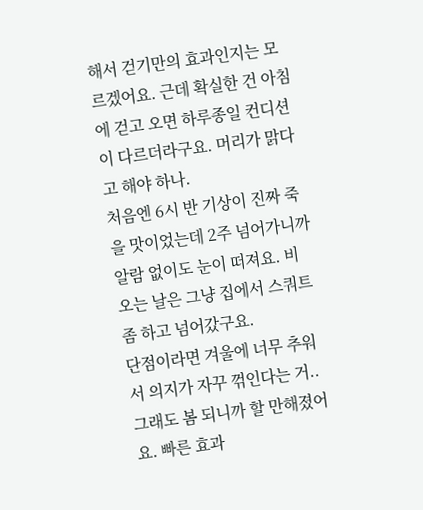해서 걷기만의 효과인지는 모르겠어요. 근데 확실한 건 아침에 걷고 오면 하루종일 컨디션이 다르더라구요. 머리가 맑다고 해야 하나.
처음엔 6시 반 기상이 진짜 죽을 맛이었는데 2주 넘어가니까 알람 없이도 눈이 떠져요. 비 오는 날은 그냥 집에서 스쿼트 좀 하고 넘어갔구요.
단점이라면 겨울에 너무 추워서 의지가 자꾸 꺾인다는 거.. 그래도 봄 되니까 할 만해졌어요. 빠른 효과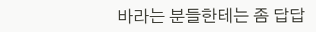바라는 분들한테는 좀 답답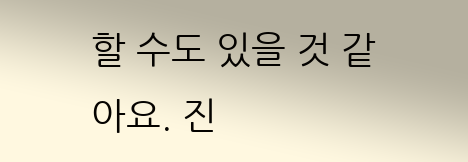할 수도 있을 것 같아요. 진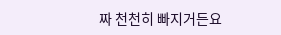짜 천천히 빠지거든요